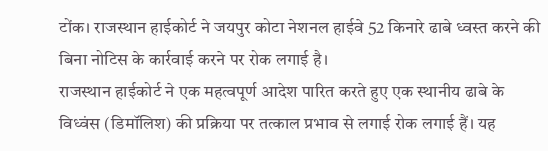टोंक। राजस्थान हाईकोर्ट ने जयपुर कोटा नेशनल हाईवे 52 किनारे ढाबे ध्वस्त करने की बिना नोटिस के कार्रवाई करने पर रोक लगाई है।
राजस्थान हाईकोर्ट ने एक महत्वपूर्ण आदेश पारित करते हुए एक स्थानीय ढाबे के विध्वंस (डिमॉलिश) की प्रक्रिया पर तत्काल प्रभाव से लगाई रोक लगाई हैं। यह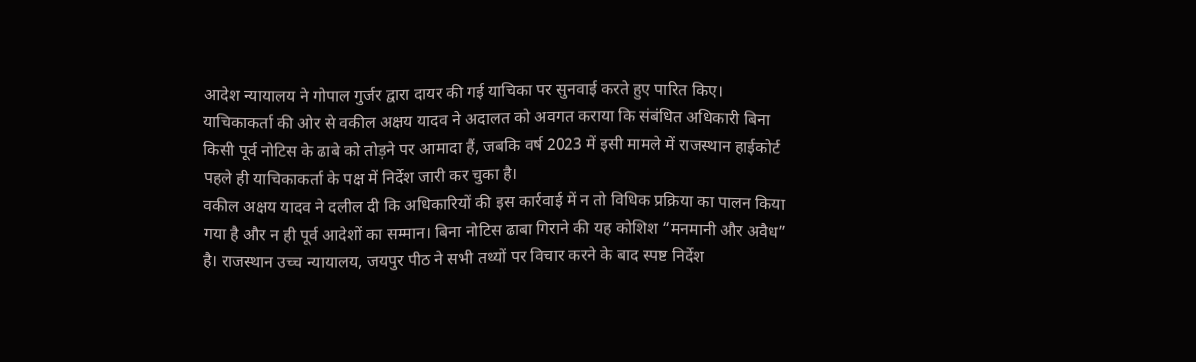आदेश न्यायालय ने गोपाल गुर्जर द्वारा दायर की गई याचिका पर सुनवाई करते हुए पारित किए।
याचिकाकर्ता की ओर से वकील अक्षय यादव ने अदालत को अवगत कराया कि संबंधित अधिकारी बिना किसी पूर्व नोटिस के ढाबे को तोड़ने पर आमादा हैं, जबकि वर्ष 2023 में इसी मामले में राजस्थान हाईकोर्ट पहले ही याचिकाकर्ता के पक्ष में निर्देश जारी कर चुका है।
वकील अक्षय यादव ने दलील दी कि अधिकारियों की इस कार्रवाई में न तो विधिक प्रक्रिया का पालन किया गया है और न ही पूर्व आदेशों का सम्मान। बिना नोटिस ढाबा गिराने की यह कोशिश “मनमानी और अवैध” है। राजस्थान उच्च न्यायालय, जयपुर पीठ ने सभी तथ्यों पर विचार करने के बाद स्पष्ट निर्देश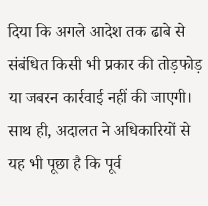दिया कि अगले आदेश तक ढाबे से संबंधित किसी भी प्रकार की तोड़फोड़ या जबरन कार्रवाई नहीं की जाएगी। साथ ही, अदालत ने अधिकारियों से यह भी पूछा है कि पूर्व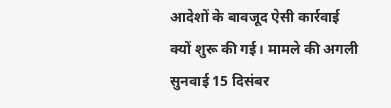आदेशों के बावजूद ऐसी कार्रवाई क्यों शुरू की गई। मामले की अगली सुनवाई 15 दिसंबर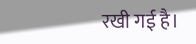रखी गई है।